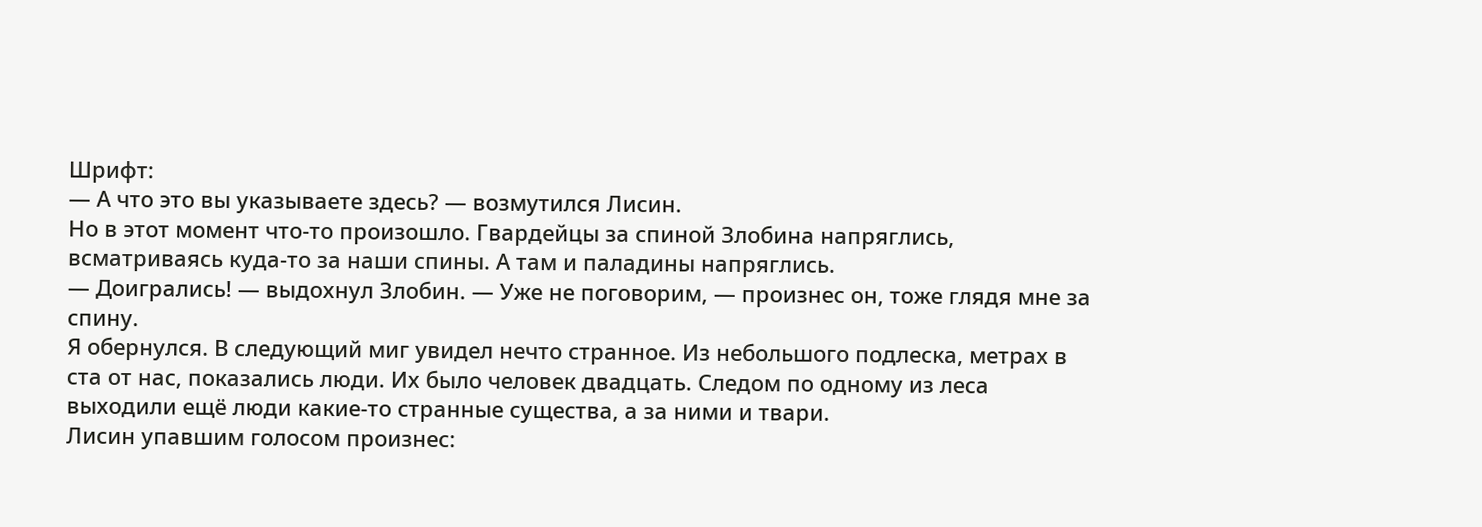Шрифт:
— А что это вы указываете здесь? — возмутился Лисин.
Но в этот момент что-то произошло. Гвардейцы за спиной Злобина напряглись, всматриваясь куда-то за наши спины. А там и паладины напряглись.
— Доигрались! — выдохнул Злобин. — Уже не поговорим, — произнес он, тоже глядя мне за спину.
Я обернулся. В следующий миг увидел нечто странное. Из небольшого подлеска, метрах в ста от нас, показались люди. Их было человек двадцать. Следом по одному из леса выходили ещё люди какие-то странные существа, а за ними и твари.
Лисин упавшим голосом произнес: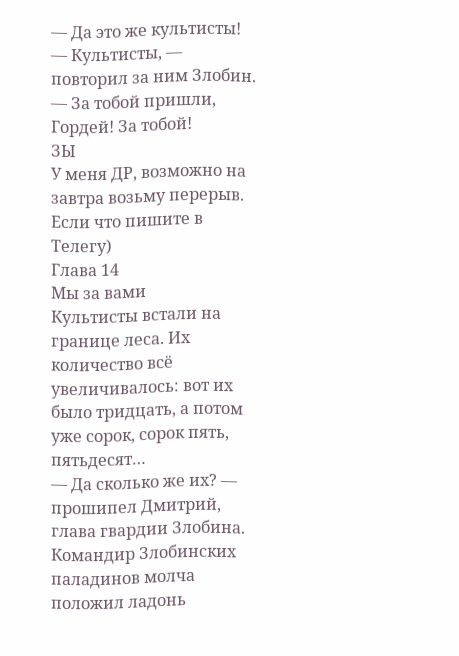— Да это же культисты!
— Культисты, — повторил за ним Злобин. — За тобой пришли, Гордей! За тобой!
ЗЫ
У меня ДР, возможно на завтра возьму перерыв. Если что пишите в Телегу)
Глава 14
Мы за вами
Культисты встали на границе леса. Их количество всё увеличивалось: вот их было тридцать, а потом уже сорок, сорок пять, пятьдесят…
— Да сколько же их? — прошипел Дмитрий, глава гвардии Злобина.
Командир Злобинских паладинов молча положил ладонь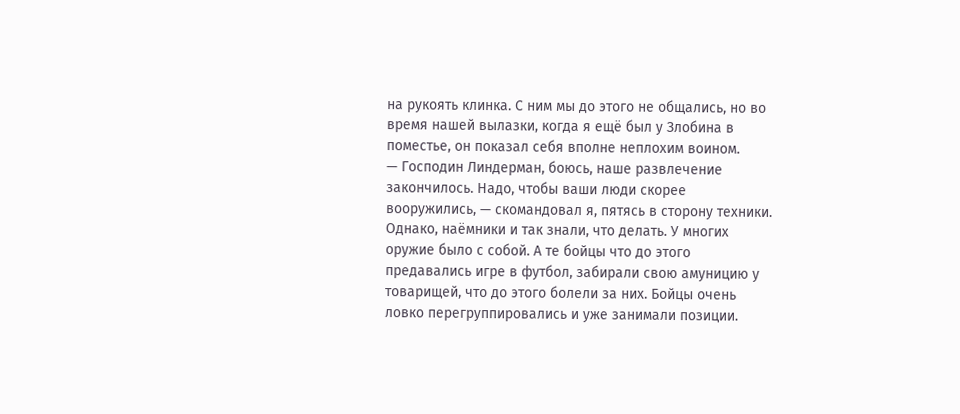на рукоять клинка. С ним мы до этого не общались, но во время нашей вылазки, когда я ещё был у Злобина в поместье, он показал себя вполне неплохим воином.
— Господин Линдерман, боюсь, наше развлечение закончилось. Надо, чтобы ваши люди скорее вооружились, — скомандовал я, пятясь в сторону техники.
Однако, наёмники и так знали, что делать. У многих оружие было с собой. А те бойцы что до этого предавались игре в футбол, забирали свою амуницию у товарищей, что до этого болели за них. Бойцы очень ловко перегруппировались и уже занимали позиции.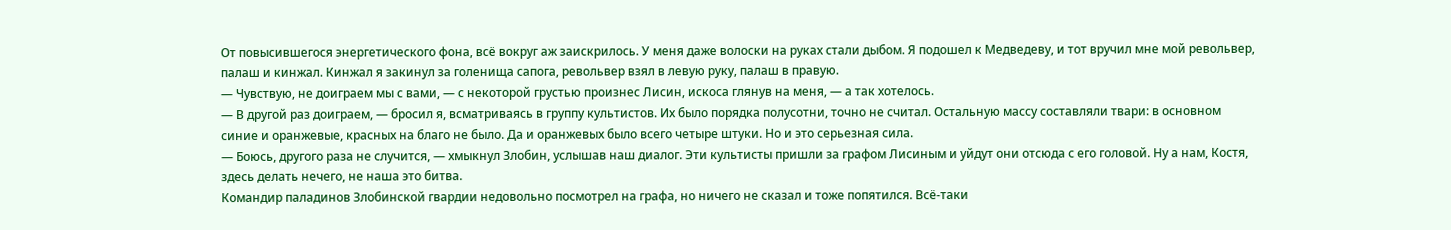От повысившегося энергетического фона, всё вокруг аж заискрилось. У меня даже волоски на руках стали дыбом. Я подошел к Медведеву, и тот вручил мне мой револьвер, палаш и кинжал. Кинжал я закинул за голенища сапога, револьвер взял в левую руку, палаш в правую.
— Чувствую, не доиграем мы с вами, — с некоторой грустью произнес Лисин, искоса глянув на меня, — а так хотелось.
— В другой раз доиграем, — бросил я, всматриваясь в группу культистов. Их было порядка полусотни, точно не считал. Остальную массу составляли твари: в основном синие и оранжевые, красных на благо не было. Да и оранжевых было всего четыре штуки. Но и это серьезная сила.
— Боюсь, другого раза не случится, — хмыкнул Злобин, услышав наш диалог. Эти культисты пришли за графом Лисиным и уйдут они отсюда с его головой. Ну а нам, Костя, здесь делать нечего, не наша это битва.
Командир паладинов Злобинской гвардии недовольно посмотрел на графа, но ничего не сказал и тоже попятился. Всё-таки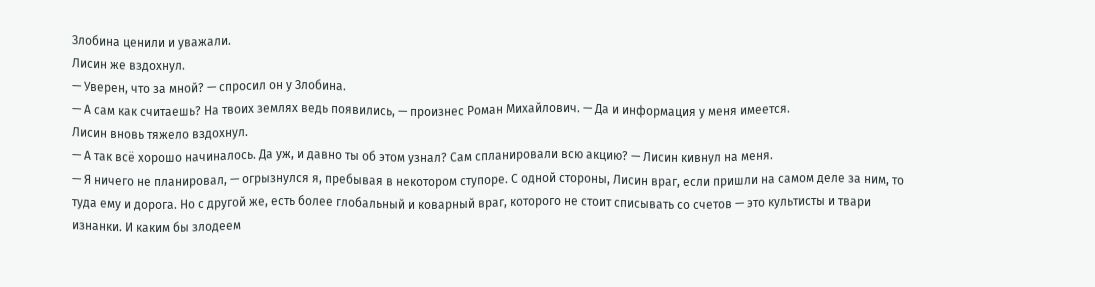Злобина ценили и уважали.
Лисин же вздохнул.
— Уверен, что за мной? — спросил он у Злобина.
— А сам как считаешь? На твоих землях ведь появились, — произнес Роман Михайлович. — Да и информация у меня имеется.
Лисин вновь тяжело вздохнул.
— А так всё хорошо начиналось. Да уж, и давно ты об этом узнал? Сам спланировали всю акцию? — Лисин кивнул на меня.
— Я ничего не планировал, — огрызнулся я, пребывая в некотором ступоре. С одной стороны, Лисин враг, если пришли на самом деле за ним, то туда ему и дорога. Но с другой же, есть более глобальный и коварный враг, которого не стоит списывать со счетов — это культисты и твари изнанки. И каким бы злодеем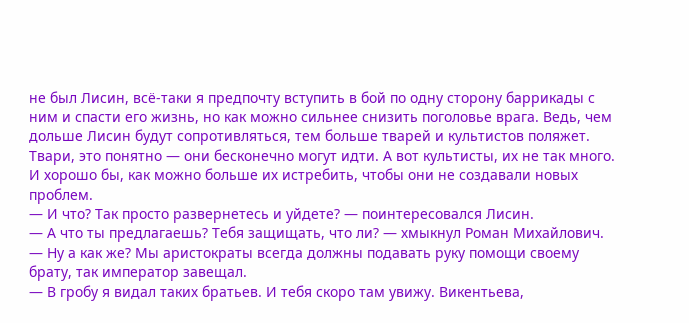не был Лисин, всё-таки я предпочту вступить в бой по одну сторону баррикады с ним и спасти его жизнь, но как можно сильнее снизить поголовье врага. Ведь, чем дольше Лисин будут сопротивляться, тем больше тварей и культистов поляжет. Твари, это понятно — они бесконечно могут идти. А вот культисты, их не так много. И хорошо бы, как можно больше их истребить, чтобы они не создавали новых проблем.
— И что? Так просто развернетесь и уйдете? — поинтересовался Лисин.
— А что ты предлагаешь? Тебя защищать, что ли? — хмыкнул Роман Михайлович.
— Ну а как же? Мы аристократы всегда должны подавать руку помощи своему брату, так император завещал.
— В гробу я видал таких братьев. И тебя скоро там увижу. Викентьева,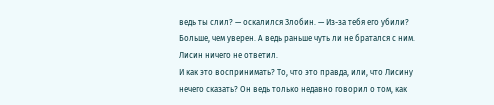ведь ты слил? — оскалился Злобин. — Из-за тебя его убили? Больше, чем уверен. А ведь раньше чуть ли не братался с ним.
Лисин ничего не ответил.
И как это воспринимать? То, что это правда, или, что Лисину нечего сказать? Он ведь только недавно говорил о том, как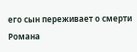его сын переживает о смерти Романа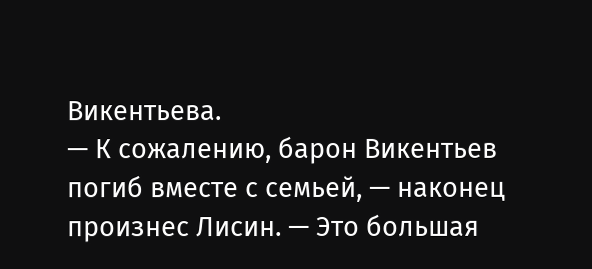Викентьева.
— К сожалению, барон Викентьев погиб вместе с семьей, — наконец произнес Лисин. — Это большая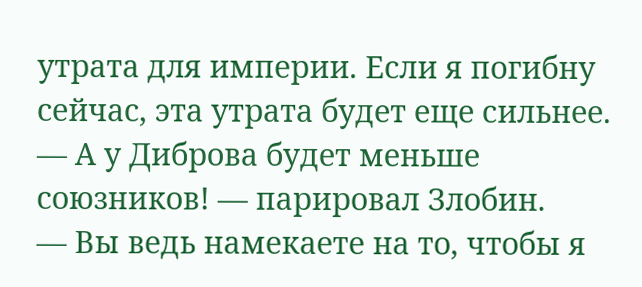утрата для империи. Если я погибну сейчас, эта утрата будет еще сильнее.
— А у Диброва будет меньше союзников! — парировал Злобин.
— Вы ведь намекаете на то, чтобы я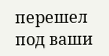перешел под ваши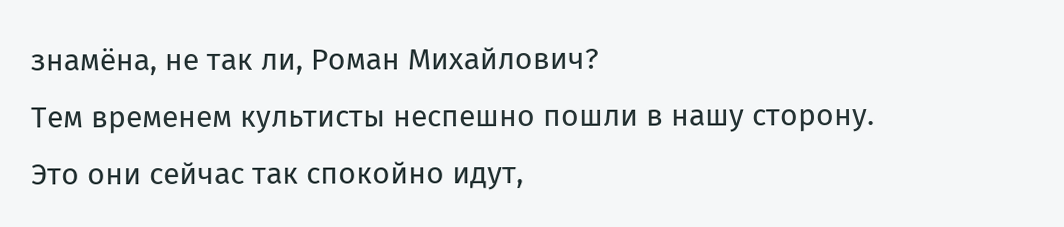знамёна, не так ли, Роман Михайлович?
Тем временем культисты неспешно пошли в нашу сторону. Это они сейчас так спокойно идут,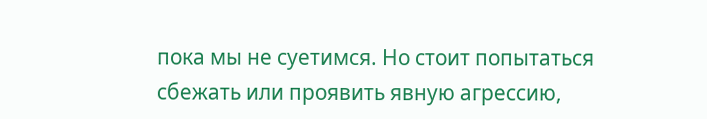пока мы не суетимся. Но стоит попытаться сбежать или проявить явную агрессию,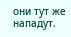они тут же нападут.